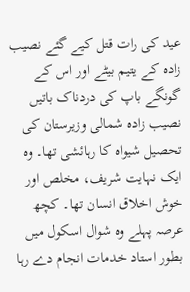عید کی رات قتل کیے گئے نصیب زادہ کے یتیم بیٹے اور اس کے گونگے باپ کی دردناک باتیں
نصیب زادہ شمالی وزیرستان کی تحصیل شیواہ کا رہائشی تھا۔ وہ ایک نہایت شریف، مخلص اور خوش اخلاق انسان تھا۔ کچھ عرصہ پہلے وہ شوال اسکول میں بطور استاد خدمات انجام دے رہا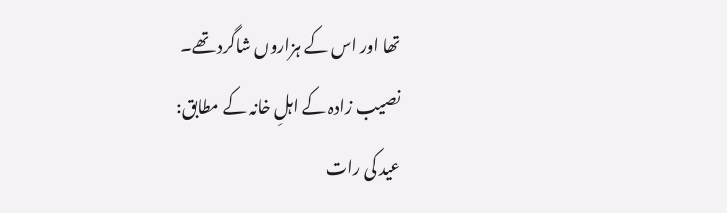تھا اور اس کے ہزاروں شاگرد تھے۔
نصیب زادہ کے اہلِ خانہ کے مطابق:
عید کی رات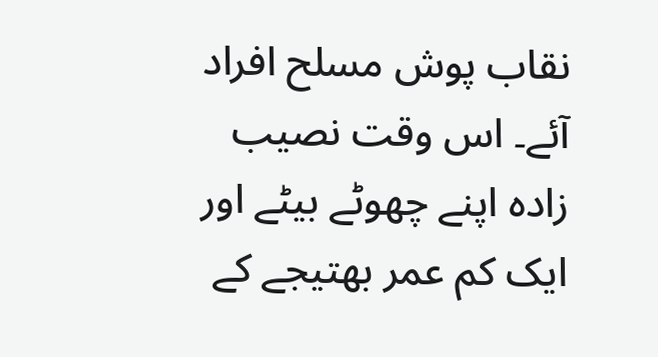نقاب پوش مسلح افراد آئے۔ اس وقت نصیب زادہ اپنے چھوٹے بیٹے اور ایک کم عمر بھتیجے کے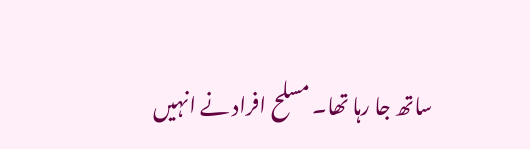ساتھ جا رہا تھا۔ مسلح افراد نے انہیں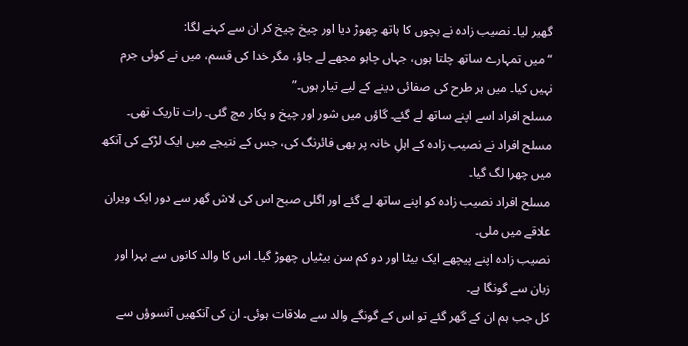گھیر لیا۔ نصیب زادہ نے بچوں کا ہاتھ چھوڑ دیا اور چیخ چیخ کر ان سے کہنے لگا:
“میں تمہارے ساتھ چلتا ہوں، جہاں چاہو مجھے لے جاؤ، مگر خدا کی قسم، میں نے کوئی جرم نہیں کیا۔ میں ہر طرح کی صفائی دینے کے لیے تیار ہوں۔”
مسلح افراد اسے اپنے ساتھ لے گئے۔ گاؤں میں شور اور چیخ و پکار مچ گئی۔ رات تاریک تھی۔ مسلح افراد نے نصیب زادہ کے اہلِ خانہ پر بھی فائرنگ کی، جس کے نتیجے میں ایک لڑکے کی آنکھ میں چھرا لگ گیا۔
مسلح افراد نصیب زادہ کو اپنے ساتھ لے گئے اور اگلی صبح اس کی لاش گھر سے دور ایک ویران علاقے میں ملی۔
نصیب زادہ اپنے پیچھے ایک بیٹا اور دو کم سن بیٹیاں چھوڑ گیا۔ اس کا والد کانوں سے بہرا اور زبان سے گونگا ہے۔
کل جب ہم ان کے گھر گئے تو اس کے گونگے والد سے ملاقات ہوئی۔ ان کی آنکھیں آنسوؤں سے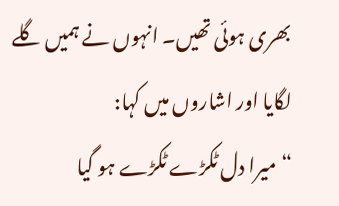بھری ہوئی تھیں۔ انہوں نے ہمیں گلے لگایا اور اشاروں میں کہا:
“میرا دل ٹکڑے ٹکڑے ہو گیا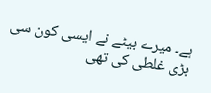ہے۔ میرے بیٹے نے ایسی کون سی بڑی غلطی کی تھی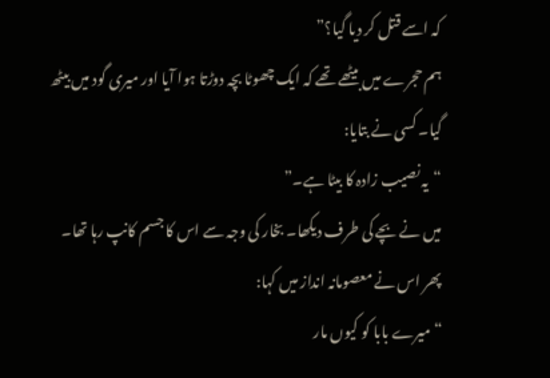کہ اسے قتل کر دیا گیا؟”
ہم حجرے میں بیٹھے تھے کہ ایک چھوٹا بچہ دوڑتا ہوا آیا اور میری گود میں بیٹھ گیا۔ کسی نے بتایا:
“یہ نصیب زادہ کا بیٹا ہے۔”
میں نے بچے کی طرف دیکھا۔ بخار کی وجہ سے اس کا جسم کانپ رہا تھا۔
پھر اس نے معصومانہ انداز میں کہا:
“میرے بابا کو کیوں مار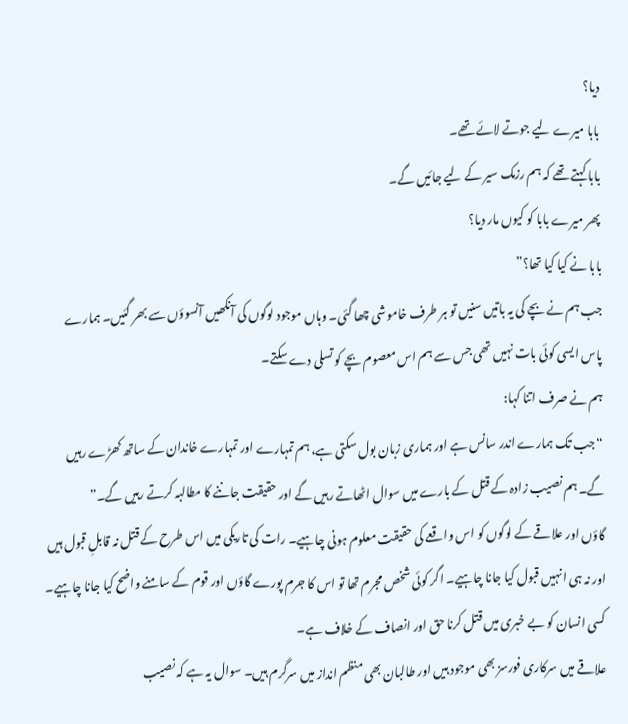دیا؟
بابا میرے لیے جوتے لائے تھے۔
بابا کہتے تھے کہ ہم رزمک سیر کے لیے جائیں گے۔
پھر میرے بابا کو کیوں مار دیا؟
بابا نے کیا کیا تھا؟”
جب ہم نے بچے کی یہ باتیں سنیں تو ہر طرف خاموشی چھا گئی۔ وہاں موجود لوگوں کی آنکھیں آنسوؤں سے بھر گئیں۔ ہمارے پاس ایسی کوئی بات نہیں تھی جس سے ہم اس معصوم بچے کو تسلی دے سکتے۔
ہم نے صرف اتنا کہا:
“جب تک ہمارے اندر سانس ہے اور ہماری زبان بول سکتی ہے، ہم تمہارے اور تمہارے خاندان کے ساتھ کھڑے رہیں گے۔ ہم نصیب زادہ کے قتل کے بارے میں سوال اٹھاتے رہیں گے اور حقیقت جاننے کا مطالبہ کرتے رہیں گے۔”
گاؤں اور علاقے کے لوگوں کو اس واقعے کی حقیقت معلوم ہونی چاہیے۔ رات کی تاریکی میں اس طرح کے قتل نہ قابلِ قبول ہیں اور نہ ہی انہیں قبول کیا جانا چاہیے۔ اگر کوئی شخص مجرم تھا تو اس کا جرم پورے گاؤں اور قوم کے سامنے واضح کیا جانا چاہیے۔ کسی انسان کو بے خبری میں قتل کرنا حق اور انصاف کے خلاف ہے۔
علاقے میں سرکاری فورسز بھی موجود ہیں اور طالبان بھی منظم انداز میں سرگرم ہیں۔ سوال یہ ہے کہ نصیب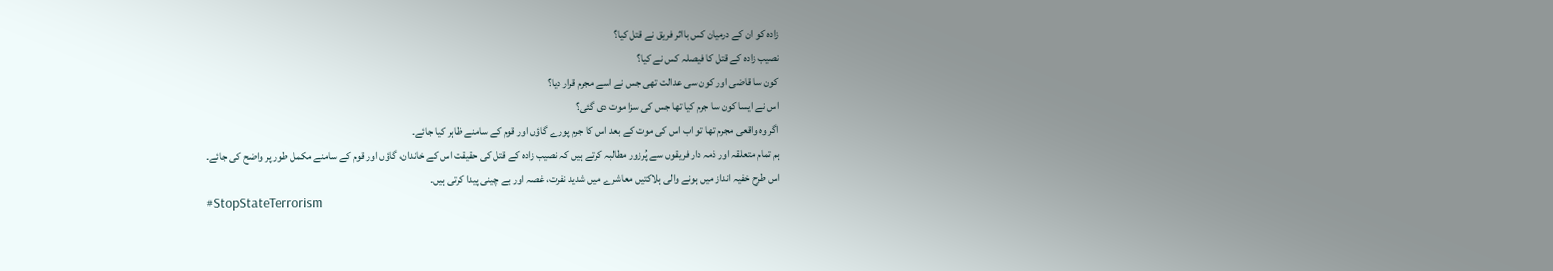زادہ کو ان کے درمیان کس بااثر فریق نے قتل کیا؟
نصیب زادہ کے قتل کا فیصلہ کس نے کیا؟
کون سا قاضی اور کون سی عدالت تھی جس نے اسے مجرم قرار دیا؟
اس نے ایسا کون سا جرم کیا تھا جس کی سزا موت دی گئی؟
اگر وہ واقعی مجرم تھا تو اب اس کی موت کے بعد اس کا جرم پورے گاؤں اور قوم کے سامنے ظاہر کیا جائے۔
ہم تمام متعلقہ اور ذمہ دار فریقوں سے پُرزور مطالبہ کرتے ہیں کہ نصیب زادہ کے قتل کی حقیقت اس کے خاندان، گاؤں اور قوم کے سامنے مکمل طور پر واضح کی جائے۔
اس طرح خفیہ انداز میں ہونے والی ہلاکتیں معاشرے میں شدید نفرت، غصہ اور بے چینی پیدا کرتی ہیں۔
#StopStateTerrorism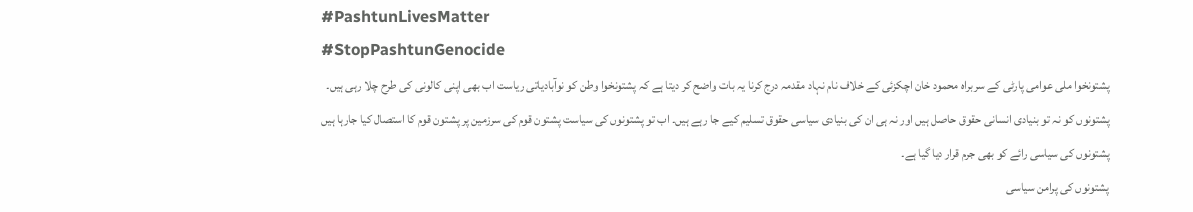#PashtunLivesMatter
#StopPashtunGenocide
پشتونخوا ملی عوامی پارٹی کے سربراہ محمود خان اچکزئی کے خلاف نام نہاد مقدمہ درج کرنا یہ بات واضح کر دیتا ہے کہ پشتونخوا وطن کو نوآبادیاتی ریاست اب بھی اپنی کالونی کی طرح چلا رہی ہیں۔ پشتونوں کو نہ تو بنیادی انسانی حقوق حاصل ہیں اور نہ ہی ان کی بنیادی سیاسی حقوق تسلیم کیے جا رہے ہیں۔ اب تو پشتونوں کی سیاست پشتون قوم کی سرزمین پر پشتون قوم کا استصال کیا جارہا ہیں پشتونوں کی سیاسی رائے کو بھی جرم قرار دیا گیا ہے۔
پشتونوں کی پرامن سیاسی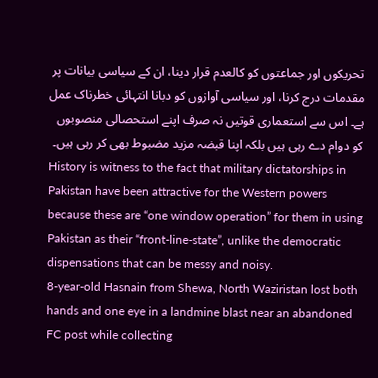تحریکوں اور جماعتوں کو کالعدم قرار دینا، ان کے سیاسی بیانات پر مقدمات درج کرنا، اور سیاسی آوازوں کو دبانا انتہائی خطرناک عمل ہے۔ اس سے استعماری قوتیں نہ صرف اپنے استحصالی منصوبوں کو دوام دے رہی ہیں بلکہ اپنا قبضہ مزید مضبوط بھی کر رہی ہیں۔
History is witness to the fact that military dictatorships in Pakistan have been attractive for the Western powers because these are “one window operation” for them in using Pakistan as their “front-line-state”, unlike the democratic dispensations that can be messy and noisy.
8-year-old Hasnain from Shewa, North Waziristan lost both hands and one eye in a landmine blast near an abandoned FC post while collecting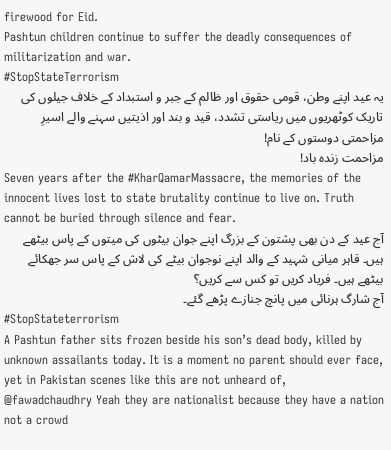firewood for Eid.
Pashtun children continue to suffer the deadly consequences of militarization and war.
#StopStateTerrorism
یہ عید اپنے وطن، قومی حقوق اور ظالم کے جبر و استبداد کے خلاف جیلوں کی تاریک کوٹھریوں میں ریاستی تشدد، قید و بند اور اذیتیں سہنے والے اسیرِ مزاحمتی دوستوں کے نام!
مزاحمت زندہ باد!
Seven years after the #KharQamarMassacre, the memories of the innocent lives lost to state brutality continue to live on. Truth cannot be buried through silence and fear.
آج عید کے دن بھی پشتون کے بزرگ اپنے جوان بیٹوں کی میتوں کے پاس بیٹھے ہیں۔ قاہر میانی شہید کے والد اپنے نوجوان بیٹے کی لاش کے پاس سر جھکائے بیٹھے ہیں۔ فریاد کریں تو کس سے کریں؟
آج شارگ ہرنائی میں پانچ جنازے پڑھے گئے۔
#StopStateterrorism
A Pashtun father sits frozen beside his son’s dead body, killed by unknown assailants today. It is a moment no parent should ever face, yet in Pakistan scenes like this are not unheard of,
@fawadchaudhry Yeah they are nationalist because they have a nation not a crowd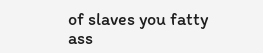of slaves you fatty ass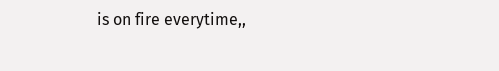is on fire everytime,,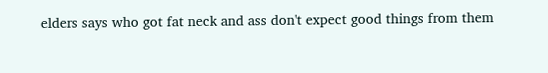elders says who got fat neck and ass don't expect good things from them